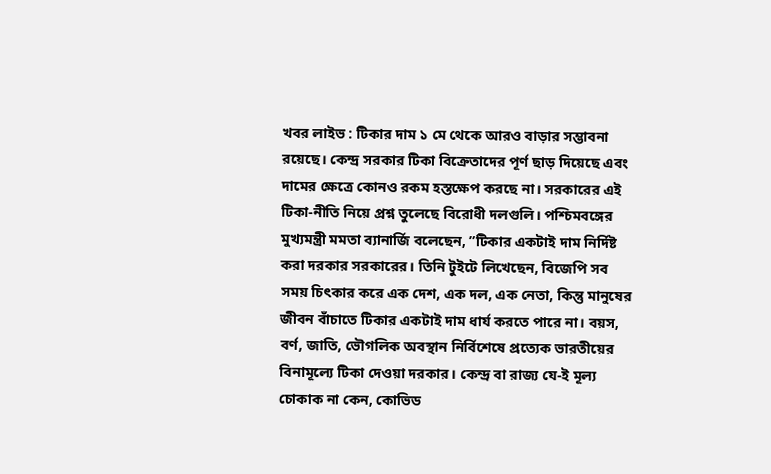খবর লাইভ : টিকার দাম ১ মে থেকে আরও বাড়ার সম্ভাবনা রয়েছে। কেন্দ্র সরকার টিকা বিক্রেতাদের পূর্ণ ছাড় দিয়েছে এবং দামের ক্ষেত্রে কোনও রকম হস্তক্ষেপ করছে না। সরকারের এই টিকা-নীতি নিয়ে প্রশ্ন তুলেছে বিরোধী দলগুলি। পশ্চিমবঙ্গের মুখ্যমন্ত্রী মমতা ব্যানার্জি বলেছেন, ”টিকার একটাই দাম নির্দিষ্ট করা দরকার সরকারের। তিনি টুইটে লিখেছেন, বিজেপি সব সময় চিৎকার করে এক দেশ, এক দল, এক নেতা, কিন্তু মানুষের জীবন বাঁচাতে টিকার একটাই দাম ধার্য করতে পারে না। বয়স, বর্ণ, জাতি, ভৌগলিক অবস্থান নির্বিশেষে প্রত্যেক ভারতীয়ের বিনামূল্যে টিকা দেওয়া দরকার। কেন্দ্র বা রাজ্য যে-ই মূল্য চোকাক না কেন, কোভিড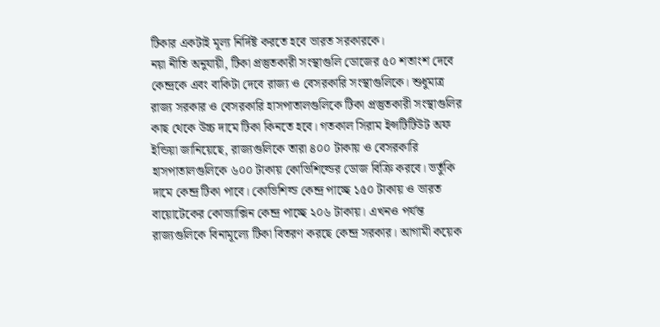টিকার একটাই মূল্য নির্দিষ্ট করতে হবে ভারত সরকারকে।
নয়া নীতি অনুযায়ী, টিকা প্রস্তুতকারী সংস্থাগুলি ডোজের ৫০ শতাংশ দেবে কেন্দ্রকে এবং বাকিটা দেবে রাজ্য ও বেসরকারি সংস্থাগুলিকে। শুধুমাত্র রাজ্য সরকার ও বেসরকারি হাসপাতালগুলিকে টিকা প্রস্তুতকারী সংস্থাগুলির কাছ থেকে উচ্চ দামে টিকা কিনতে হবে। গতকাল সিরাম ইন্সটিটিউট অফ ইন্ডিয়া জানিয়েছে, রাজ্যগুলিকে তারা ৪০০ টাকায় ও বেসরকারি হাসপাতালগুলিকে ৬০০ টাকায় কোভিশিল্ডের ডোজ বিক্রি করবে। ভর্তুকি দামে কেন্দ্র টিকা পাবে। কোভিশিল্ড কেন্দ্র পাচ্ছে ১৫০ টাকায় ও ভারত বায়োটেকের কোভ্যাক্সিন কেন্দ্র পাচ্ছে ২০৬ টাকায়। এখনও পর্যন্ত রাজ্যগুলিকে বিনামূল্যে টিকা বিতরণ করছে কেন্দ্র সরকার। আগামী কয়েক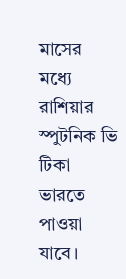মাসের মধ্যে রাশিয়ার স্পুটনিক ভি টিকা ভারতে পাওয়া যাবে।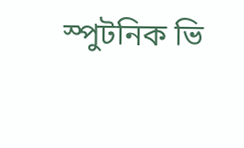স্পুটনিক ভি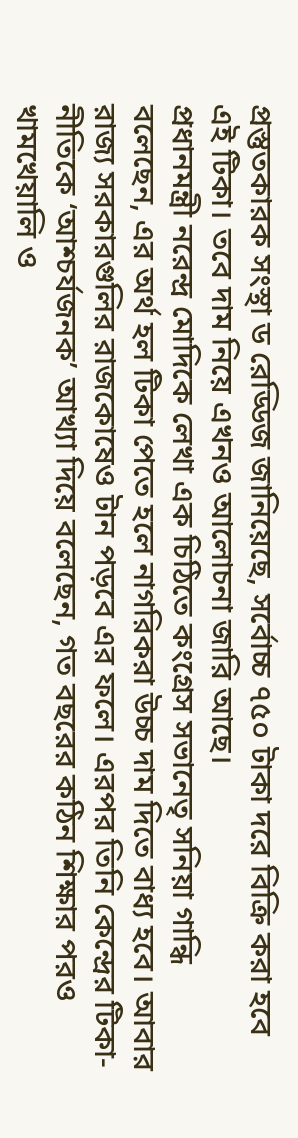প্রস্তুতকারক সংস্থা ড রেড্ডিজ জানিয়েছে, সর্বোচ্চ ৭৫০ টাকা দরে বিক্রি করা হবে এই টিকা। তবে দাম নিয়ে এখনও আলোচনা জারি আছে।
প্রধানমন্ত্রী নরেন্দ্র মোদিকে লেখা এক চিঠিতে কংগ্রেস সভানেতৃ সনিয়া গান্ধি বলেছেন, এর অর্থ হল টিকা পেতে হলে নাগরিকরা উচ্চ দাম দিতে বাধ্য হবে। আবার রাজ্য সরকারগুলির রাজকোষেও টান পড়বে এর ফলে। এরপর তিনি কেন্দ্রের টিকা-নীতিকে ‘আশ্চর্যজনক’ আখ্যা দিয়ে বলেছেন, গত বছরের কঠিন শিক্ষার পরও খামখেয়ালি ও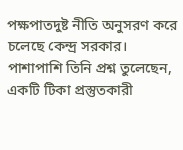পক্ষপাতদুষ্ট নীতি অনুসরণ করে চলেছে কেন্দ্র সরকার। পাশাপাশি তিনি প্রশ্ন তুলেছেন, একটি টিকা প্রস্তুতকারী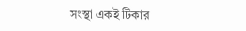সংস্থা একই টিকার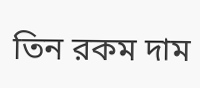তিন রকম দাম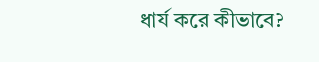ধার্য করে কীভাবে?